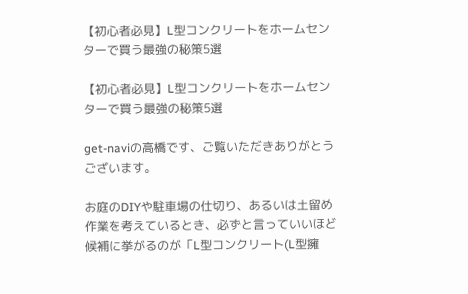【初心者必見】L型コンクリートをホームセンターで買う最強の秘策5選

【初心者必見】L型コンクリートをホームセンターで買う最強の秘策5選

get-naviの高橋です、ご覧いただきありがとうございます。

お庭のDIYや駐車場の仕切り、あるいは土留め作業を考えているとき、必ずと言っていいほど候補に挙がるのが「L型コンクリート(L型擁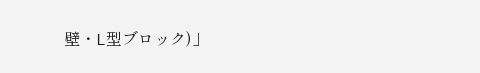壁・L型ブロック)」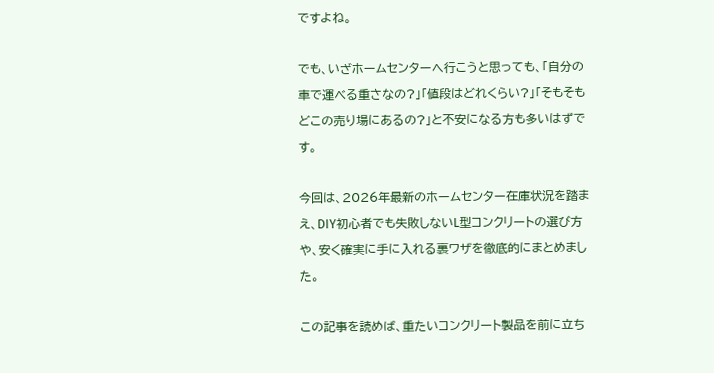ですよね。

でも、いざホームセンターへ行こうと思っても、「自分の車で運べる重さなの?」「値段はどれくらい?」「そもそもどこの売り場にあるの?」と不安になる方も多いはずです。

今回は、2026年最新のホームセンター在庫状況を踏まえ、DIY初心者でも失敗しないL型コンクリートの選び方や、安く確実に手に入れる裏ワザを徹底的にまとめました。

この記事を読めば、重たいコンクリート製品を前に立ち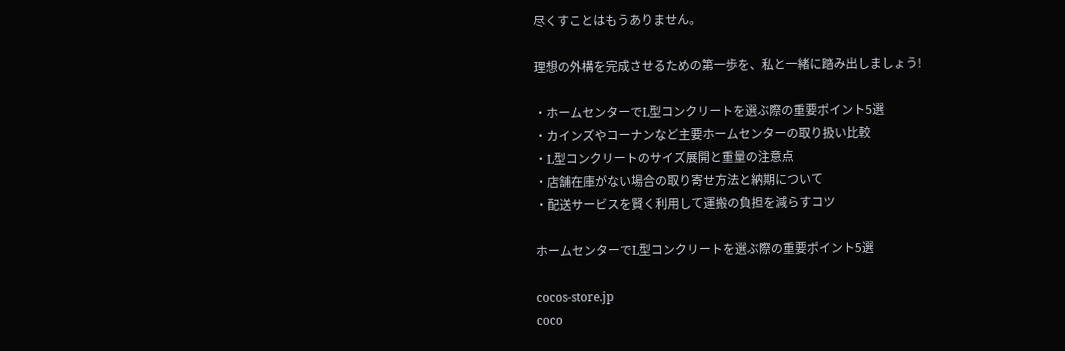尽くすことはもうありません。

理想の外構を完成させるための第一歩を、私と一緒に踏み出しましょう!

・ホームセンターでL型コンクリートを選ぶ際の重要ポイント5選
・カインズやコーナンなど主要ホームセンターの取り扱い比較
・L型コンクリートのサイズ展開と重量の注意点
・店舗在庫がない場合の取り寄せ方法と納期について
・配送サービスを賢く利用して運搬の負担を減らすコツ

ホームセンターでL型コンクリートを選ぶ際の重要ポイント5選

cocos-store.jp
coco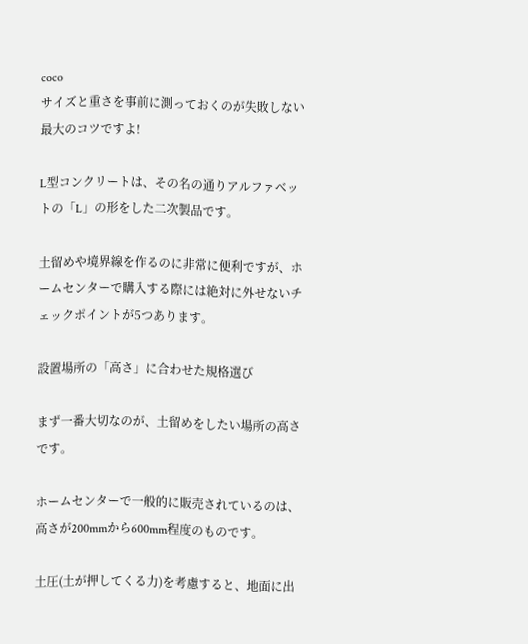coco
サイズと重さを事前に測っておくのが失敗しない最大のコツですよ!

L型コンクリートは、その名の通りアルファベットの「L」の形をした二次製品です。

土留めや境界線を作るのに非常に便利ですが、ホームセンターで購入する際には絶対に外せないチェックポイントが5つあります。

設置場所の「高さ」に合わせた規格選び

まず一番大切なのが、土留めをしたい場所の高さです。

ホームセンターで一般的に販売されているのは、高さが200mmから600mm程度のものです。

土圧(土が押してくる力)を考慮すると、地面に出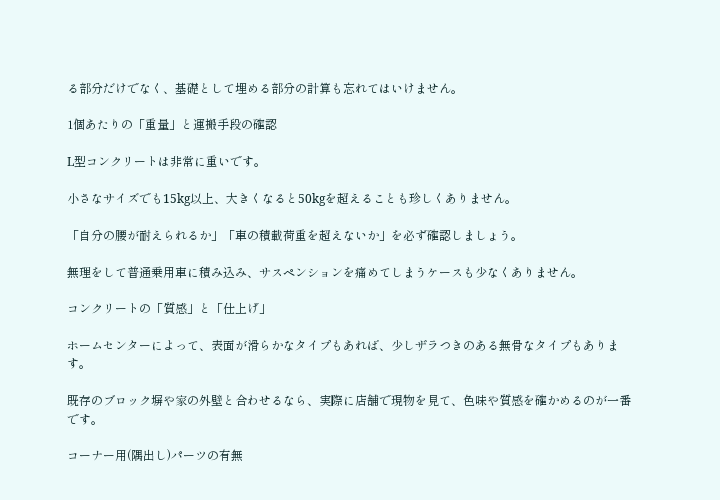る部分だけでなく、基礎として埋める部分の計算も忘れてはいけません。

1個あたりの「重量」と運搬手段の確認

L型コンクリートは非常に重いです。

小さなサイズでも15kg以上、大きくなると50kgを超えることも珍しくありません。

「自分の腰が耐えられるか」「車の積載荷重を超えないか」を必ず確認しましょう。

無理をして普通乗用車に積み込み、サスペンションを痛めてしまうケースも少なくありません。

コンクリートの「質感」と「仕上げ」

ホームセンターによって、表面が滑らかなタイプもあれば、少しザラつきのある無骨なタイプもあります。

既存のブロック塀や家の外壁と合わせるなら、実際に店舗で現物を見て、色味や質感を確かめるのが一番です。

コーナー用(隅出し)パーツの有無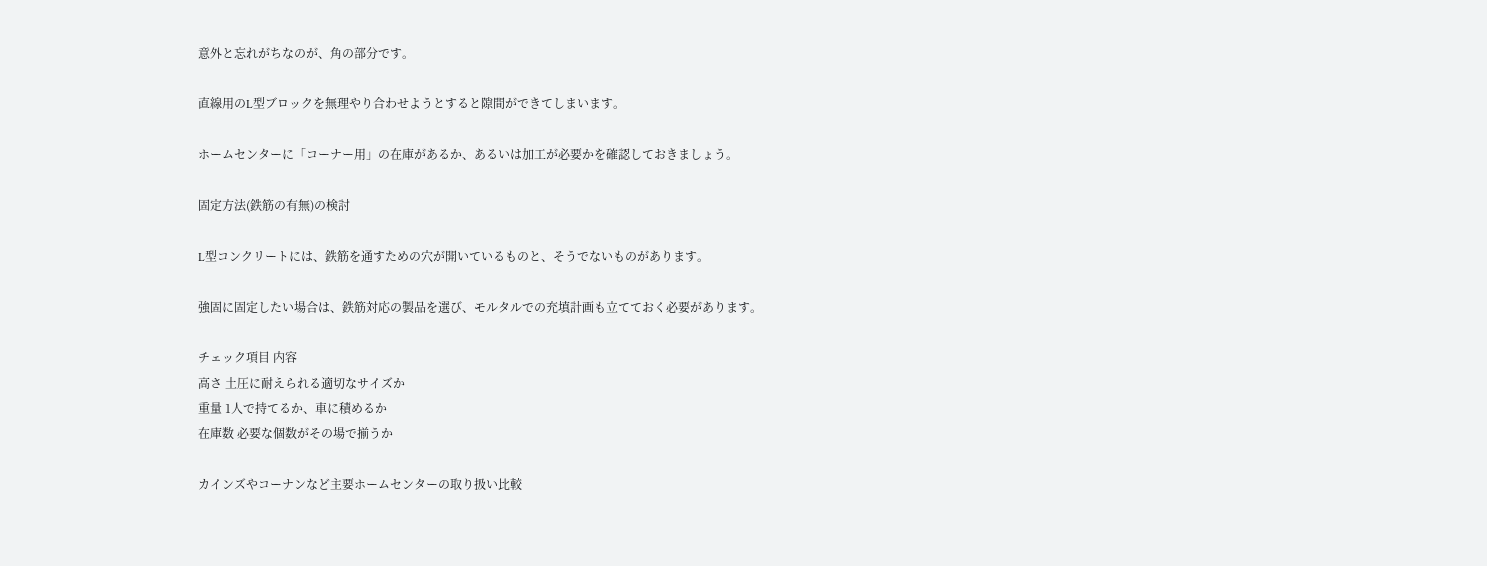意外と忘れがちなのが、角の部分です。

直線用のL型ブロックを無理やり合わせようとすると隙間ができてしまいます。

ホームセンターに「コーナー用」の在庫があるか、あるいは加工が必要かを確認しておきましょう。

固定方法(鉄筋の有無)の検討

L型コンクリートには、鉄筋を通すための穴が開いているものと、そうでないものがあります。

強固に固定したい場合は、鉄筋対応の製品を選び、モルタルでの充填計画も立てておく必要があります。

チェック項目 内容
高さ 土圧に耐えられる適切なサイズか
重量 1人で持てるか、車に積めるか
在庫数 必要な個数がその場で揃うか

カインズやコーナンなど主要ホームセンターの取り扱い比較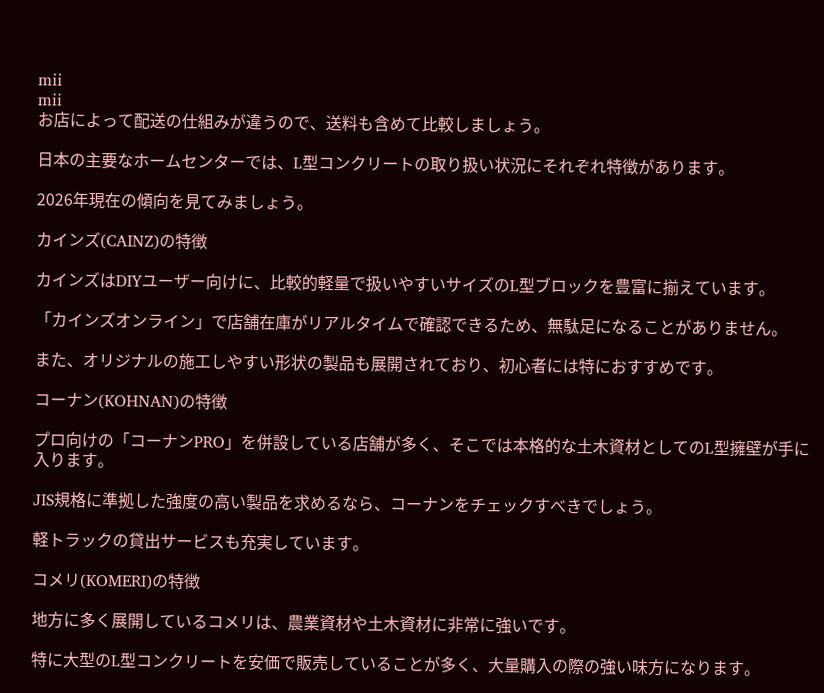mii
mii
お店によって配送の仕組みが違うので、送料も含めて比較しましょう。

日本の主要なホームセンターでは、L型コンクリートの取り扱い状況にそれぞれ特徴があります。

2026年現在の傾向を見てみましょう。

カインズ(CAINZ)の特徴

カインズはDIYユーザー向けに、比較的軽量で扱いやすいサイズのL型ブロックを豊富に揃えています。

「カインズオンライン」で店舗在庫がリアルタイムで確認できるため、無駄足になることがありません。

また、オリジナルの施工しやすい形状の製品も展開されており、初心者には特におすすめです。

コーナン(KOHNAN)の特徴

プロ向けの「コーナンPRO」を併設している店舗が多く、そこでは本格的な土木資材としてのL型擁壁が手に入ります。

JIS規格に準拠した強度の高い製品を求めるなら、コーナンをチェックすべきでしょう。

軽トラックの貸出サービスも充実しています。

コメリ(KOMERI)の特徴

地方に多く展開しているコメリは、農業資材や土木資材に非常に強いです。

特に大型のL型コンクリートを安価で販売していることが多く、大量購入の際の強い味方になります。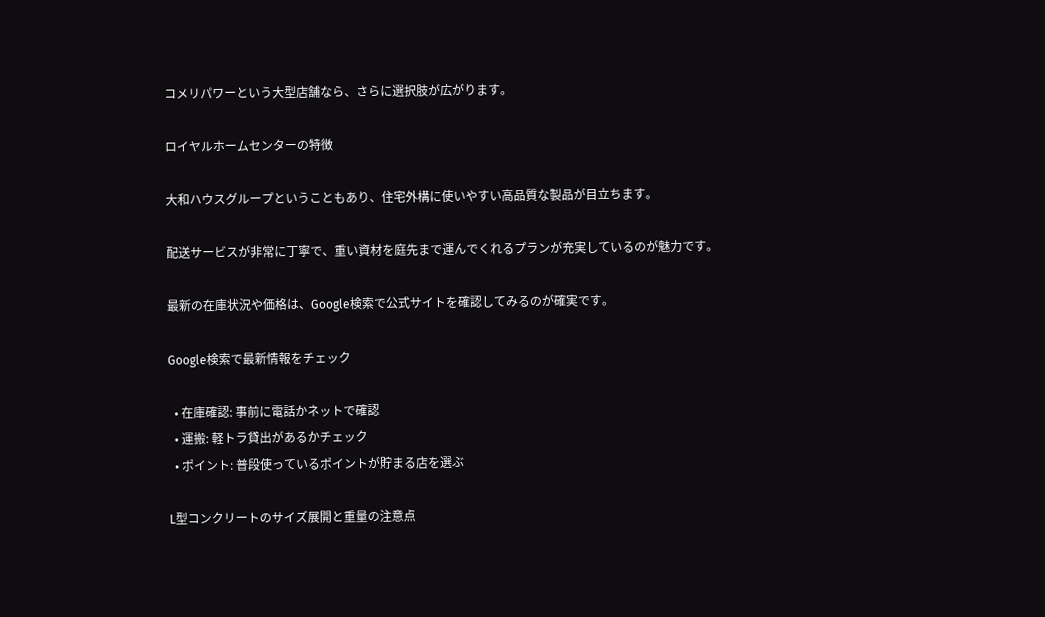コメリパワーという大型店舗なら、さらに選択肢が広がります。

ロイヤルホームセンターの特徴

大和ハウスグループということもあり、住宅外構に使いやすい高品質な製品が目立ちます。

配送サービスが非常に丁寧で、重い資材を庭先まで運んでくれるプランが充実しているのが魅力です。

最新の在庫状況や価格は、Google検索で公式サイトを確認してみるのが確実です。

Google検索で最新情報をチェック

  • 在庫確認: 事前に電話かネットで確認
  • 運搬: 軽トラ貸出があるかチェック
  • ポイント: 普段使っているポイントが貯まる店を選ぶ

L型コンクリートのサイズ展開と重量の注意点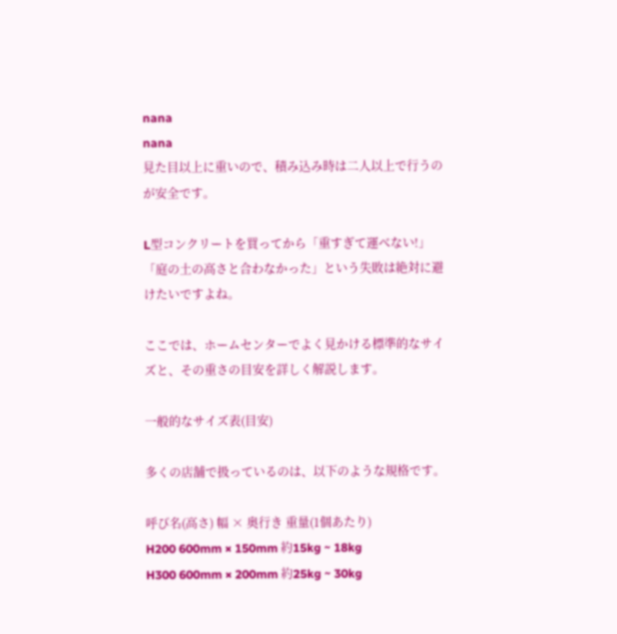nana
nana
見た目以上に重いので、積み込み時は二人以上で行うのが安全です。

L型コンクリートを買ってから「重すぎて運べない!」「庭の土の高さと合わなかった」という失敗は絶対に避けたいですよね。

ここでは、ホームセンターでよく見かける標準的なサイズと、その重さの目安を詳しく解説します。

一般的なサイズ表(目安)

多くの店舗で扱っているのは、以下のような規格です。

呼び名(高さ) 幅 × 奥行き 重量(1個あたり)
H200 600mm × 150mm 約15kg ~ 18kg
H300 600mm × 200mm 約25kg ~ 30kg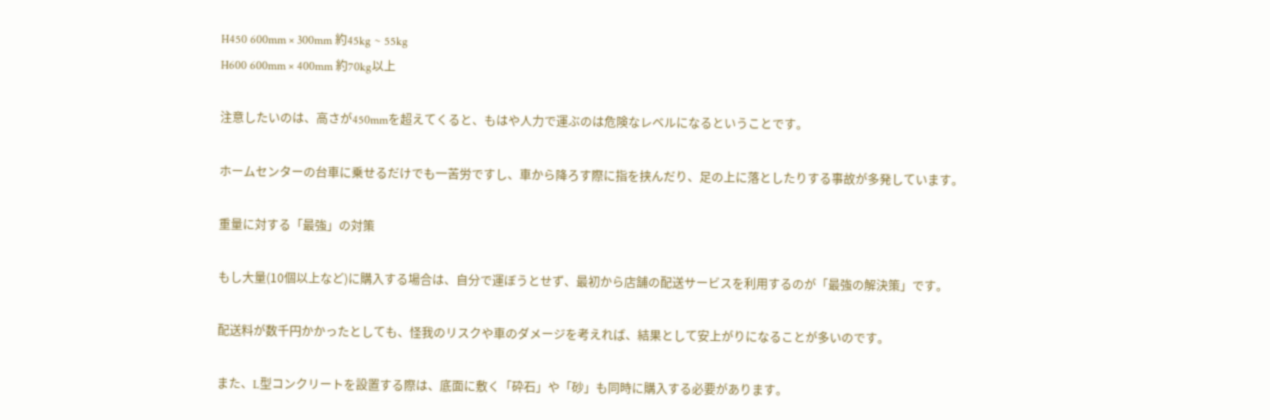H450 600mm × 300mm 約45kg ~ 55kg
H600 600mm × 400mm 約70kg以上

注意したいのは、高さが450mmを超えてくると、もはや人力で運ぶのは危険なレベルになるということです。

ホームセンターの台車に乗せるだけでも一苦労ですし、車から降ろす際に指を挟んだり、足の上に落としたりする事故が多発しています。

重量に対する「最強」の対策

もし大量(10個以上など)に購入する場合は、自分で運ぼうとせず、最初から店舗の配送サービスを利用するのが「最強の解決策」です。

配送料が数千円かかったとしても、怪我のリスクや車のダメージを考えれば、結果として安上がりになることが多いのです。

また、L型コンクリートを設置する際は、底面に敷く「砕石」や「砂」も同時に購入する必要があります。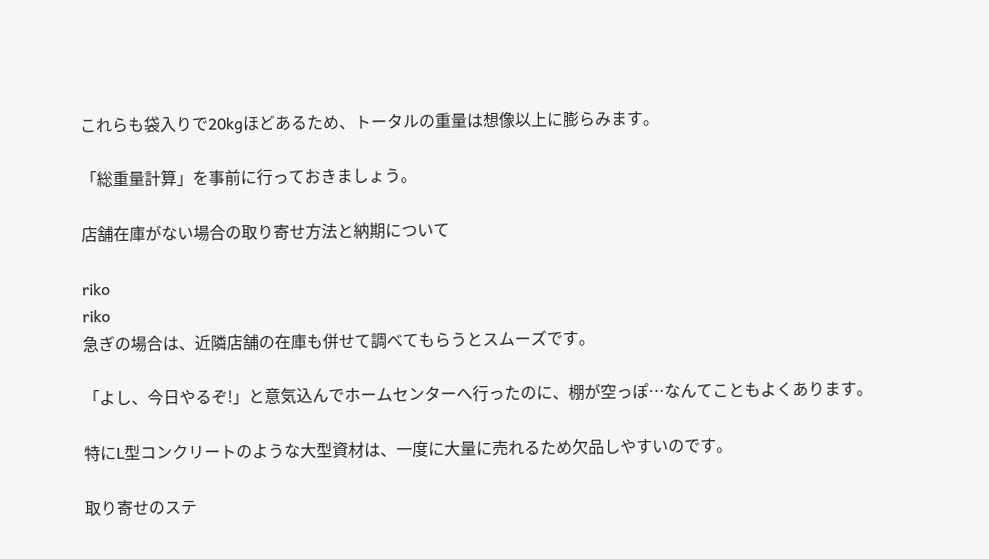これらも袋入りで20kgほどあるため、トータルの重量は想像以上に膨らみます。

「総重量計算」を事前に行っておきましょう。

店舗在庫がない場合の取り寄せ方法と納期について

riko
riko
急ぎの場合は、近隣店舗の在庫も併せて調べてもらうとスムーズです。

「よし、今日やるぞ!」と意気込んでホームセンターへ行ったのに、棚が空っぽ…なんてこともよくあります。

特にL型コンクリートのような大型資材は、一度に大量に売れるため欠品しやすいのです。

取り寄せのステ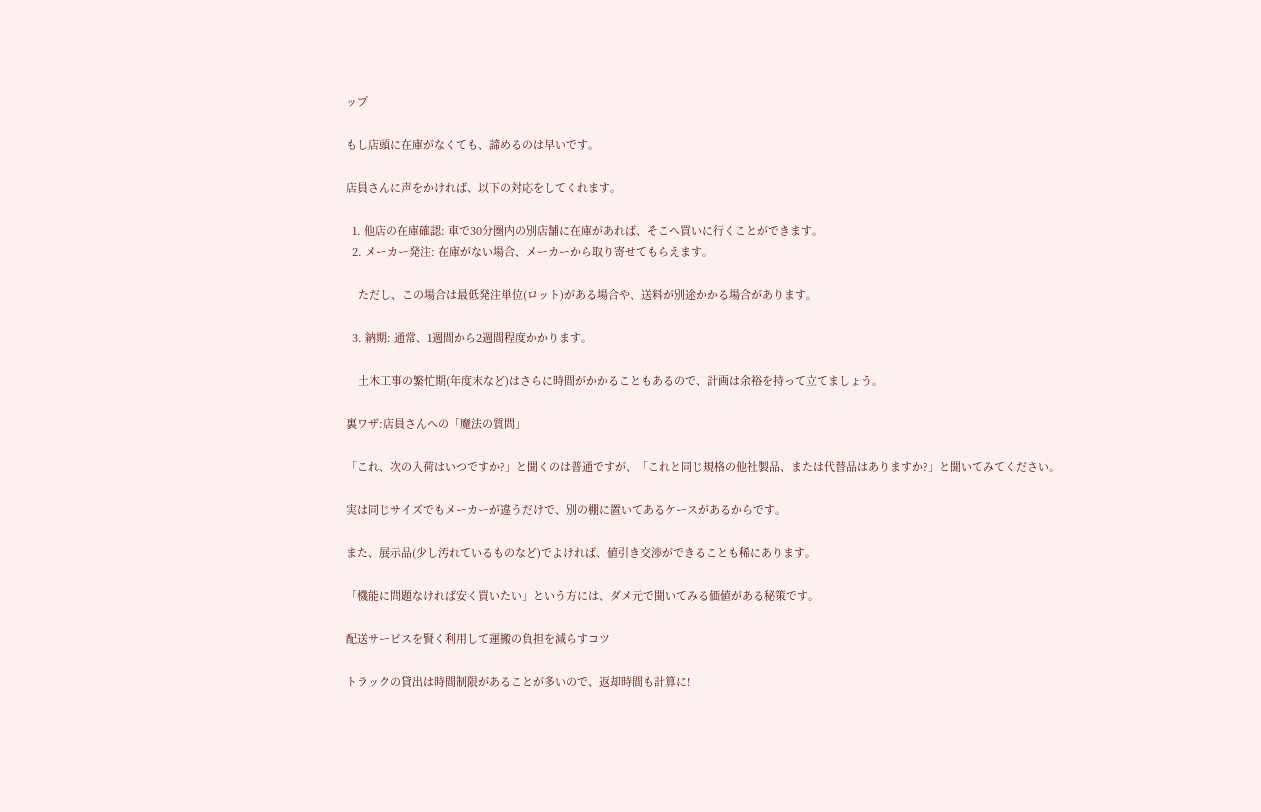ップ

もし店頭に在庫がなくても、諦めるのは早いです。

店員さんに声をかければ、以下の対応をしてくれます。

  1. 他店の在庫確認: 車で30分圏内の別店舗に在庫があれば、そこへ買いに行くことができます。
  2. メーカー発注: 在庫がない場合、メーカーから取り寄せてもらえます。

    ただし、この場合は最低発注単位(ロット)がある場合や、送料が別途かかる場合があります。

  3. 納期: 通常、1週間から2週間程度かかります。

    土木工事の繁忙期(年度末など)はさらに時間がかかることもあるので、計画は余裕を持って立てましょう。

裏ワザ:店員さんへの「魔法の質問」

「これ、次の入荷はいつですか?」と聞くのは普通ですが、「これと同じ規格の他社製品、または代替品はありますか?」と聞いてみてください。

実は同じサイズでもメーカーが違うだけで、別の棚に置いてあるケースがあるからです。

また、展示品(少し汚れているものなど)でよければ、値引き交渉ができることも稀にあります。

「機能に問題なければ安く買いたい」という方には、ダメ元で聞いてみる価値がある秘策です。

配送サービスを賢く利用して運搬の負担を減らすコツ

トラックの貸出は時間制限があることが多いので、返却時間も計算に!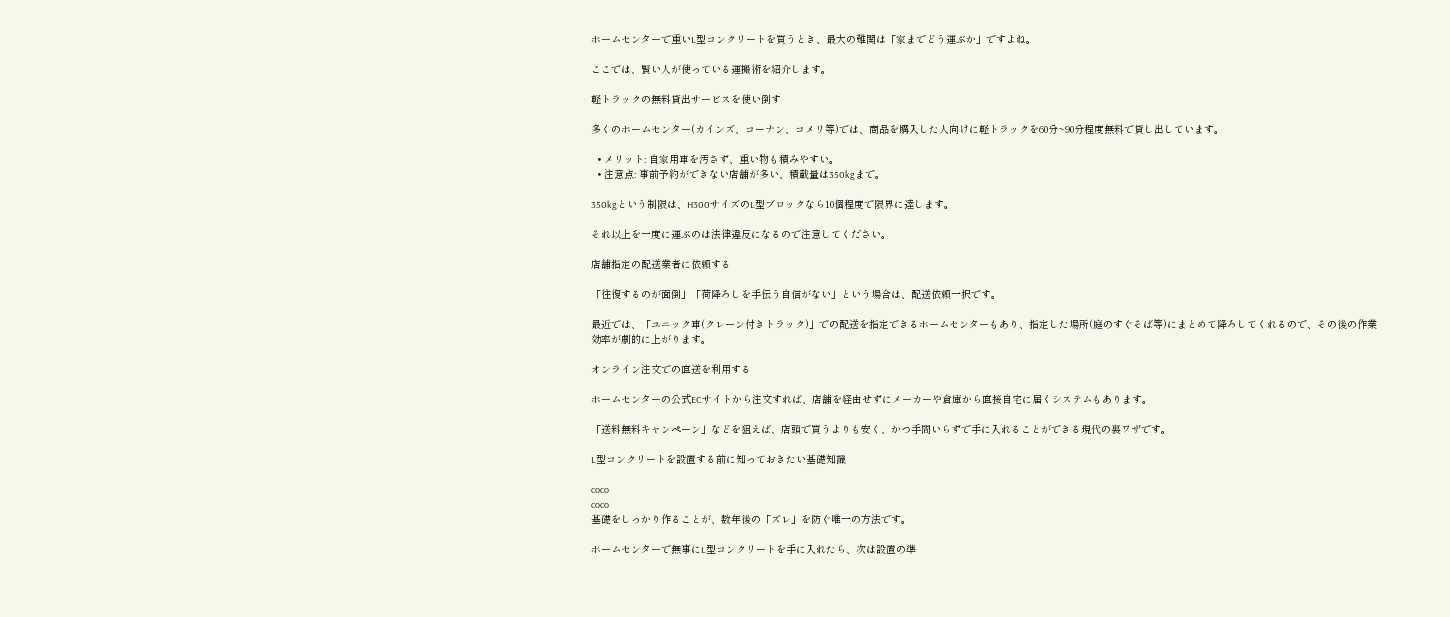ホームセンターで重いL型コンクリートを買うとき、最大の難関は「家までどう運ぶか」ですよね。

ここでは、賢い人が使っている運搬術を紹介します。

軽トラックの無料貸出サービスを使い倒す

多くのホームセンター(カインズ、コーナン、コメリ等)では、商品を購入した人向けに軽トラックを60分~90分程度無料で貸し出しています。

  • メリット: 自家用車を汚さず、重い物も積みやすい。
  • 注意点: 事前予約ができない店舗が多い、積載量は350kgまで。

350kgという制限は、H300サイズのL型ブロックなら10個程度で限界に達します。

それ以上を一度に運ぶのは法律違反になるので注意してください。

店舗指定の配送業者に依頼する

「往復するのが面倒」「荷降ろしを手伝う自信がない」という場合は、配送依頼一択です。

最近では、「ユニック車(クレーン付きトラック)」での配送を指定できるホームセンターもあり、指定した場所(庭のすぐそば等)にまとめて降ろしてくれるので、その後の作業効率が劇的に上がります。

オンライン注文での直送を利用する

ホームセンターの公式ECサイトから注文すれば、店舗を経由せずにメーカーや倉庫から直接自宅に届くシステムもあります。

「送料無料キャンペーン」などを狙えば、店頭で買うよりも安く、かつ手間いらずで手に入れることができる現代の裏ワザです。

L型コンクリートを設置する前に知っておきたい基礎知識

coco
coco
基礎をしっかり作ることが、数年後の「ズレ」を防ぐ唯一の方法です。

ホームセンターで無事にL型コンクリートを手に入れたら、次は設置の準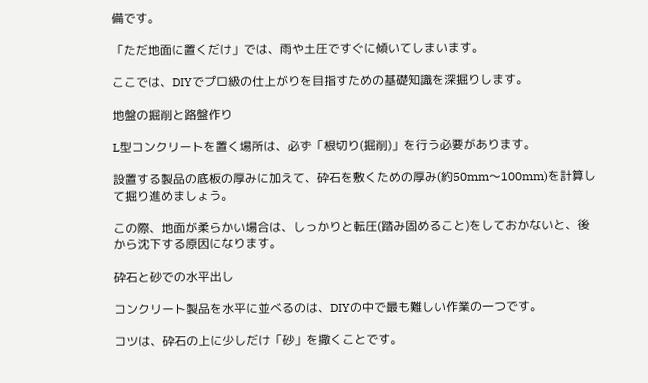備です。

「ただ地面に置くだけ」では、雨や土圧ですぐに傾いてしまいます。

ここでは、DIYでプロ級の仕上がりを目指すための基礎知識を深掘りします。

地盤の掘削と路盤作り

L型コンクリートを置く場所は、必ず「根切り(掘削)」を行う必要があります。

設置する製品の底板の厚みに加えて、砕石を敷くための厚み(約50mm〜100mm)を計算して掘り進めましょう。

この際、地面が柔らかい場合は、しっかりと転圧(踏み固めること)をしておかないと、後から沈下する原因になります。

砕石と砂での水平出し

コンクリート製品を水平に並べるのは、DIYの中で最も難しい作業の一つです。

コツは、砕石の上に少しだけ「砂」を撒くことです。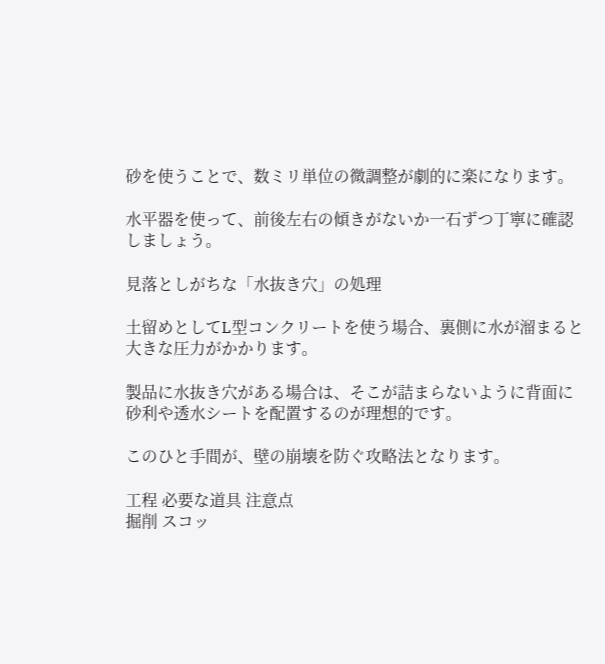砂を使うことで、数ミリ単位の微調整が劇的に楽になります。

水平器を使って、前後左右の傾きがないか一石ずつ丁寧に確認しましょう。

見落としがちな「水抜き穴」の処理

土留めとしてL型コンクリートを使う場合、裏側に水が溜まると大きな圧力がかかります。

製品に水抜き穴がある場合は、そこが詰まらないように背面に砂利や透水シートを配置するのが理想的です。

このひと手間が、壁の崩壊を防ぐ攻略法となります。

工程 必要な道具 注意点
掘削 スコッ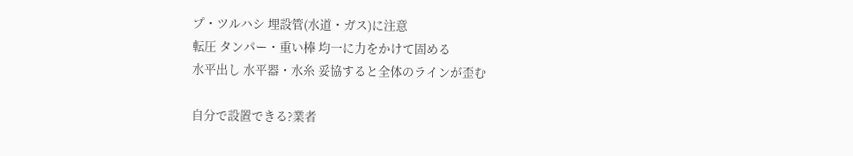プ・ツルハシ 埋設管(水道・ガス)に注意
転圧 タンパー・重い棒 均一に力をかけて固める
水平出し 水平器・水糸 妥協すると全体のラインが歪む

自分で設置できる?業者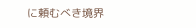に頼むべき境界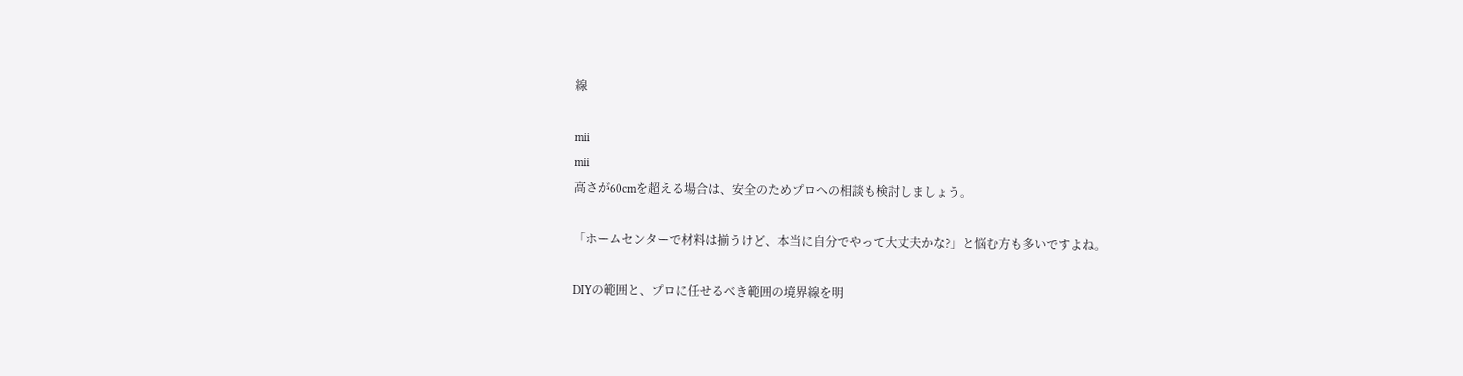線

mii
mii
高さが60cmを超える場合は、安全のためプロへの相談も検討しましょう。

「ホームセンターで材料は揃うけど、本当に自分でやって大丈夫かな?」と悩む方も多いですよね。

DIYの範囲と、プロに任せるべき範囲の境界線を明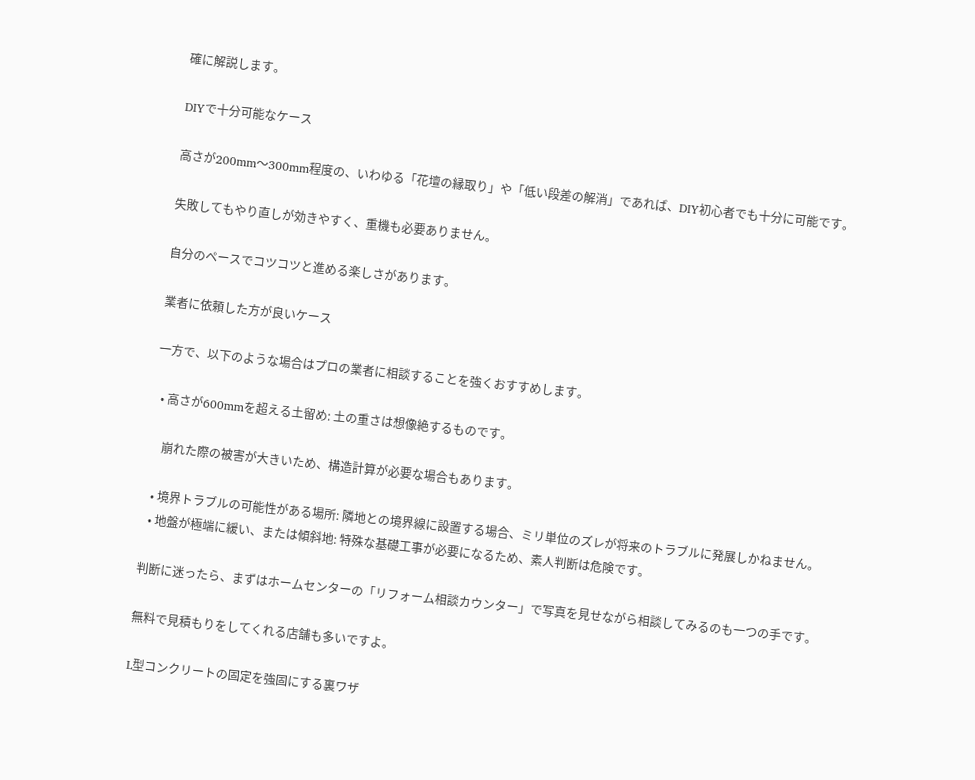確に解説します。

DIYで十分可能なケース

高さが200mm〜300mm程度の、いわゆる「花壇の縁取り」や「低い段差の解消」であれば、DIY初心者でも十分に可能です。

失敗してもやり直しが効きやすく、重機も必要ありません。

自分のペースでコツコツと進める楽しさがあります。

業者に依頼した方が良いケース

一方で、以下のような場合はプロの業者に相談することを強くおすすめします。

  • 高さが600mmを超える土留め: 土の重さは想像絶するものです。

    崩れた際の被害が大きいため、構造計算が必要な場合もあります。

  • 境界トラブルの可能性がある場所: 隣地との境界線に設置する場合、ミリ単位のズレが将来のトラブルに発展しかねません。
  • 地盤が極端に緩い、または傾斜地: 特殊な基礎工事が必要になるため、素人判断は危険です。

判断に迷ったら、まずはホームセンターの「リフォーム相談カウンター」で写真を見せながら相談してみるのも一つの手です。

無料で見積もりをしてくれる店舗も多いですよ。

L型コンクリートの固定を強固にする裏ワザ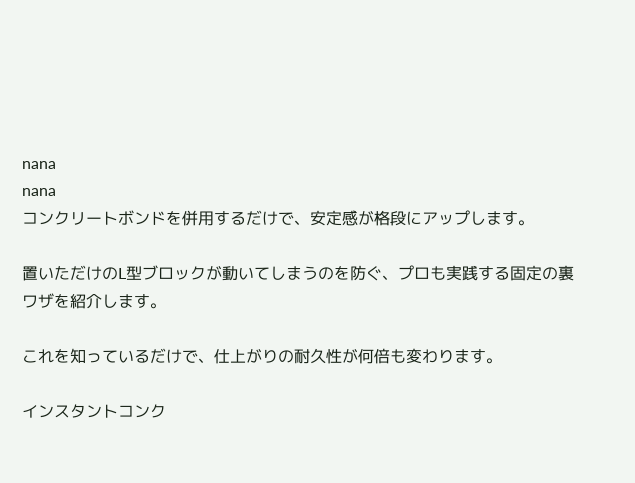nana
nana
コンクリートボンドを併用するだけで、安定感が格段にアップします。

置いただけのL型ブロックが動いてしまうのを防ぐ、プロも実践する固定の裏ワザを紹介します。

これを知っているだけで、仕上がりの耐久性が何倍も変わります。

インスタントコンク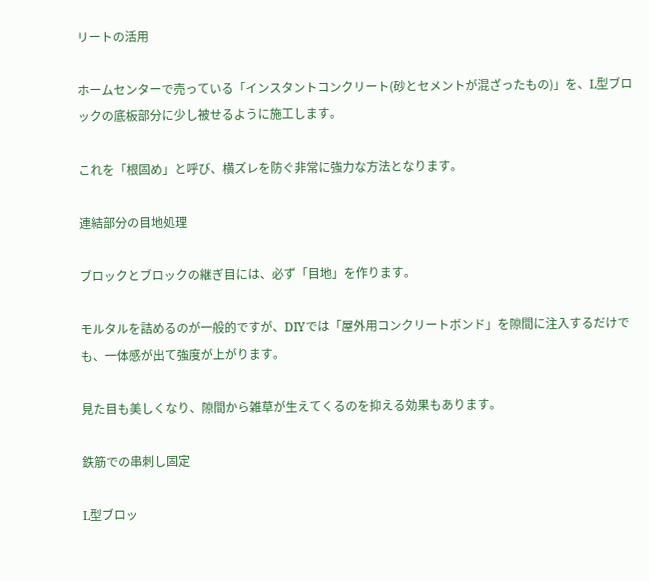リートの活用

ホームセンターで売っている「インスタントコンクリート(砂とセメントが混ざったもの)」を、L型ブロックの底板部分に少し被せるように施工します。

これを「根固め」と呼び、横ズレを防ぐ非常に強力な方法となります。

連結部分の目地処理

ブロックとブロックの継ぎ目には、必ず「目地」を作ります。

モルタルを詰めるのが一般的ですが、DIYでは「屋外用コンクリートボンド」を隙間に注入するだけでも、一体感が出て強度が上がります。

見た目も美しくなり、隙間から雑草が生えてくるのを抑える効果もあります。

鉄筋での串刺し固定

L型ブロッ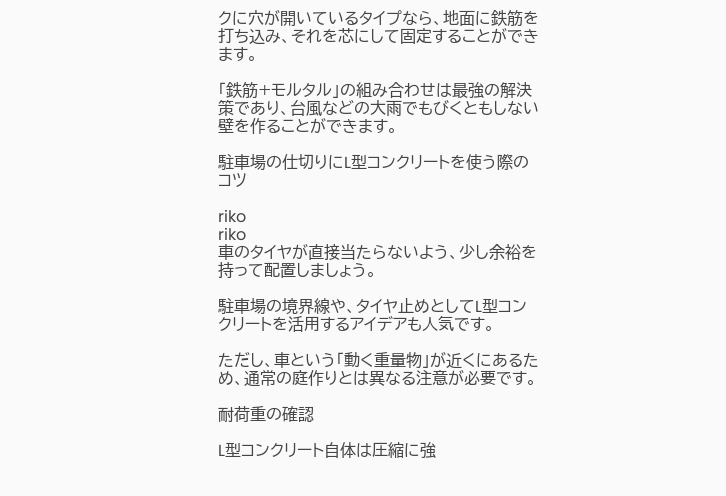クに穴が開いているタイプなら、地面に鉄筋を打ち込み、それを芯にして固定することができます。

「鉄筋+モルタル」の組み合わせは最強の解決策であり、台風などの大雨でもびくともしない壁を作ることができます。

駐車場の仕切りにL型コンクリートを使う際のコツ

riko
riko
車のタイヤが直接当たらないよう、少し余裕を持って配置しましょう。

駐車場の境界線や、タイヤ止めとしてL型コンクリートを活用するアイデアも人気です。

ただし、車という「動く重量物」が近くにあるため、通常の庭作りとは異なる注意が必要です。

耐荷重の確認

L型コンクリート自体は圧縮に強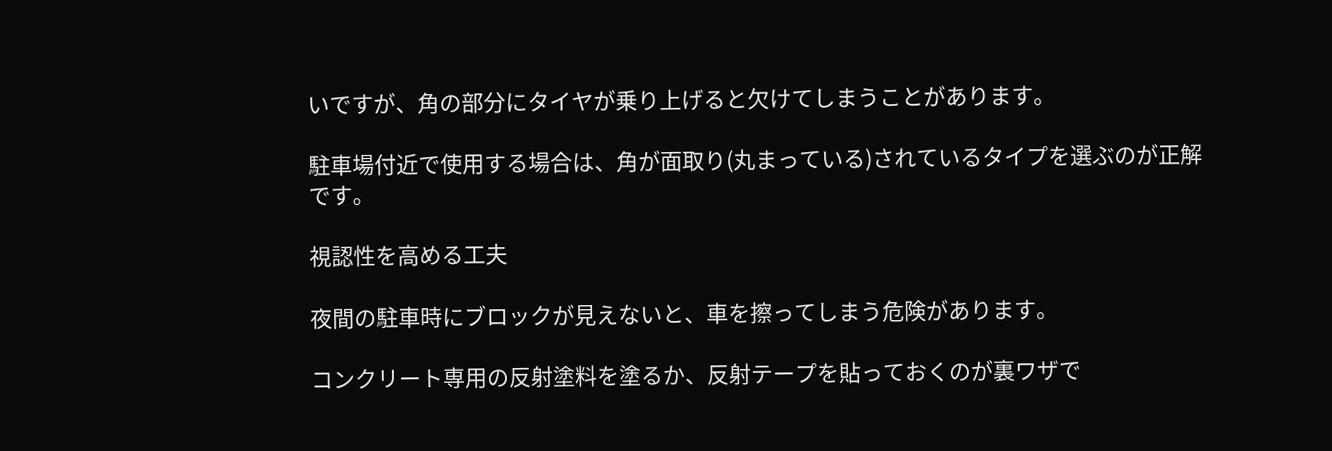いですが、角の部分にタイヤが乗り上げると欠けてしまうことがあります。

駐車場付近で使用する場合は、角が面取り(丸まっている)されているタイプを選ぶのが正解です。

視認性を高める工夫

夜間の駐車時にブロックが見えないと、車を擦ってしまう危険があります。

コンクリート専用の反射塗料を塗るか、反射テープを貼っておくのが裏ワザで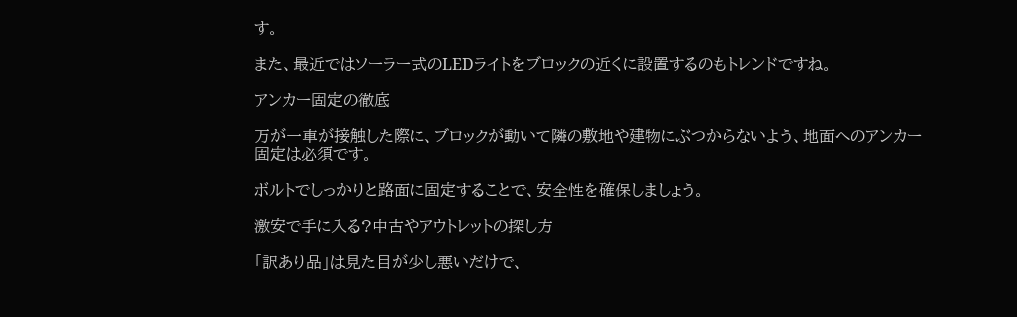す。

また、最近ではソーラー式のLEDライトをブロックの近くに設置するのもトレンドですね。

アンカー固定の徹底

万が一車が接触した際に、ブロックが動いて隣の敷地や建物にぶつからないよう、地面へのアンカー固定は必須です。

ボルトでしっかりと路面に固定することで、安全性を確保しましょう。

激安で手に入る?中古やアウトレットの探し方

「訳あり品」は見た目が少し悪いだけで、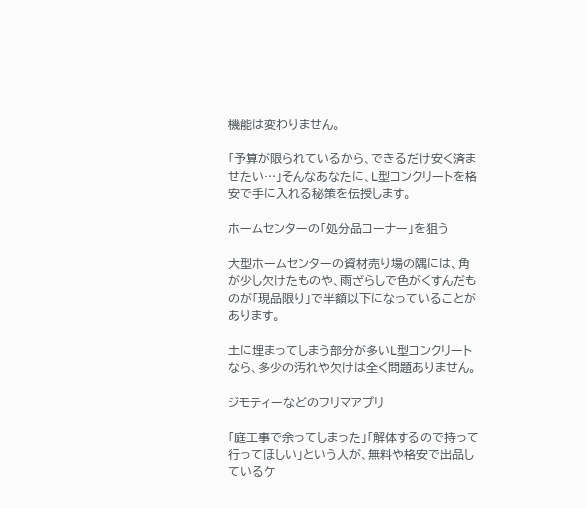機能は変わりません。

「予算が限られているから、できるだけ安く済ませたい…」そんなあなたに、L型コンクリートを格安で手に入れる秘策を伝授します。

ホームセンターの「処分品コーナー」を狙う

大型ホームセンターの資材売り場の隅には、角が少し欠けたものや、雨ざらしで色がくすんだものが「現品限り」で半額以下になっていることがあります。

土に埋まってしまう部分が多いL型コンクリートなら、多少の汚れや欠けは全く問題ありません。

ジモティーなどのフリマアプリ

「庭工事で余ってしまった」「解体するので持って行ってほしい」という人が、無料や格安で出品しているケ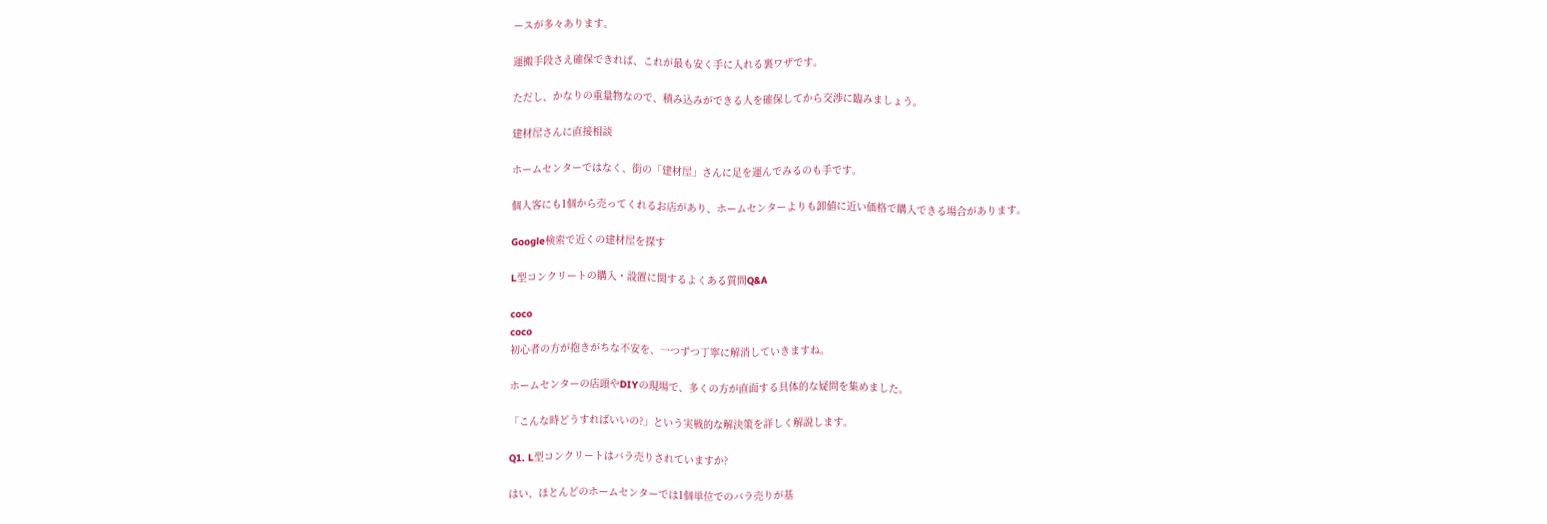ースが多々あります。

運搬手段さえ確保できれば、これが最も安く手に入れる裏ワザです。

ただし、かなりの重量物なので、積み込みができる人を確保してから交渉に臨みましょう。

建材屋さんに直接相談

ホームセンターではなく、街の「建材屋」さんに足を運んでみるのも手です。

個人客にも1個から売ってくれるお店があり、ホームセンターよりも卸値に近い価格で購入できる場合があります。

Google検索で近くの建材屋を探す

L型コンクリートの購入・設置に関するよくある質問Q&A

coco
coco
初心者の方が抱きがちな不安を、一つずつ丁寧に解消していきますね。

ホームセンターの店頭やDIYの現場で、多くの方が直面する具体的な疑問を集めました。

「こんな時どうすればいいの?」という実戦的な解決策を詳しく解説します。

Q1. L型コンクリートはバラ売りされていますか?

はい、ほとんどのホームセンターでは1個単位でのバラ売りが基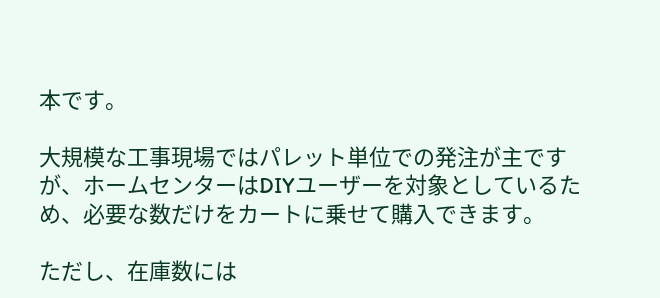本です。

大規模な工事現場ではパレット単位での発注が主ですが、ホームセンターはDIYユーザーを対象としているため、必要な数だけをカートに乗せて購入できます。

ただし、在庫数には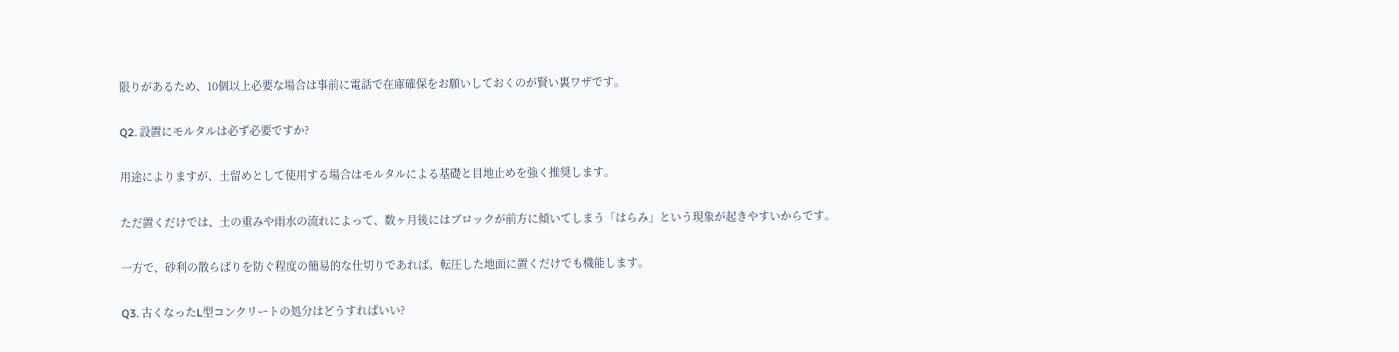限りがあるため、10個以上必要な場合は事前に電話で在庫確保をお願いしておくのが賢い裏ワザです。

Q2. 設置にモルタルは必ず必要ですか?

用途によりますが、土留めとして使用する場合はモルタルによる基礎と目地止めを強く推奨します。

ただ置くだけでは、土の重みや雨水の流れによって、数ヶ月後にはブロックが前方に傾いてしまう「はらみ」という現象が起きやすいからです。

一方で、砂利の散らばりを防ぐ程度の簡易的な仕切りであれば、転圧した地面に置くだけでも機能します。

Q3. 古くなったL型コンクリートの処分はどうすればいい?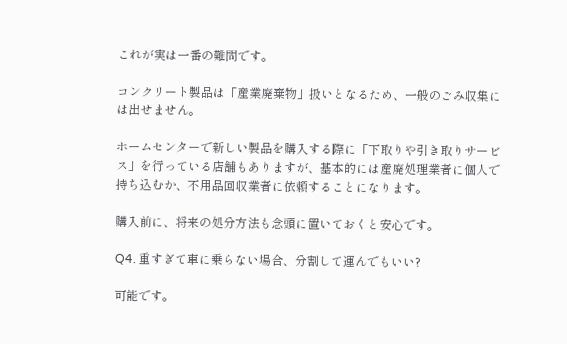これが実は一番の難問です。

コンクリート製品は「産業廃棄物」扱いとなるため、一般のごみ収集には出せません。

ホームセンターで新しい製品を購入する際に「下取りや引き取りサービス」を行っている店舗もありますが、基本的には産廃処理業者に個人で持ち込むか、不用品回収業者に依頼することになります。

購入前に、将来の処分方法も念頭に置いておくと安心です。

Q4. 重すぎて車に乗らない場合、分割して運んでもいい?

可能です。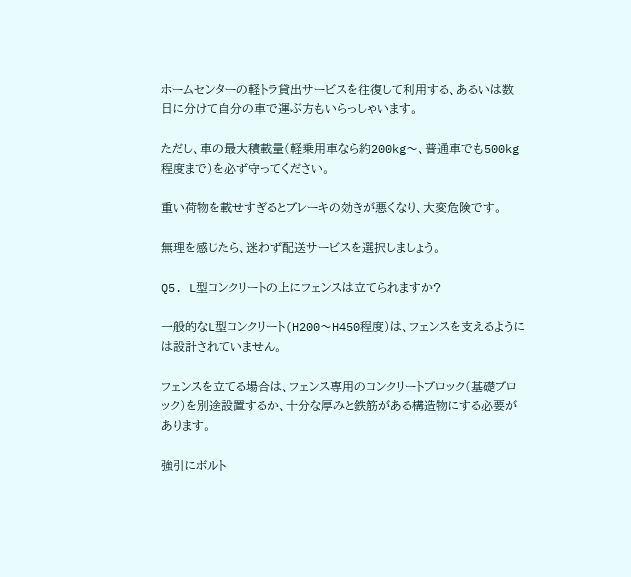ホームセンターの軽トラ貸出サービスを往復して利用する、あるいは数日に分けて自分の車で運ぶ方もいらっしゃいます。

ただし、車の最大積載量(軽乗用車なら約200kg〜、普通車でも500kg程度まで)を必ず守ってください。

重い荷物を載せすぎるとブレーキの効きが悪くなり、大変危険です。

無理を感じたら、迷わず配送サービスを選択しましょう。

Q5. L型コンクリートの上にフェンスは立てられますか?

一般的なL型コンクリート(H200〜H450程度)は、フェンスを支えるようには設計されていません。

フェンスを立てる場合は、フェンス専用のコンクリートブロック(基礎ブロック)を別途設置するか、十分な厚みと鉄筋がある構造物にする必要があります。

強引にボルト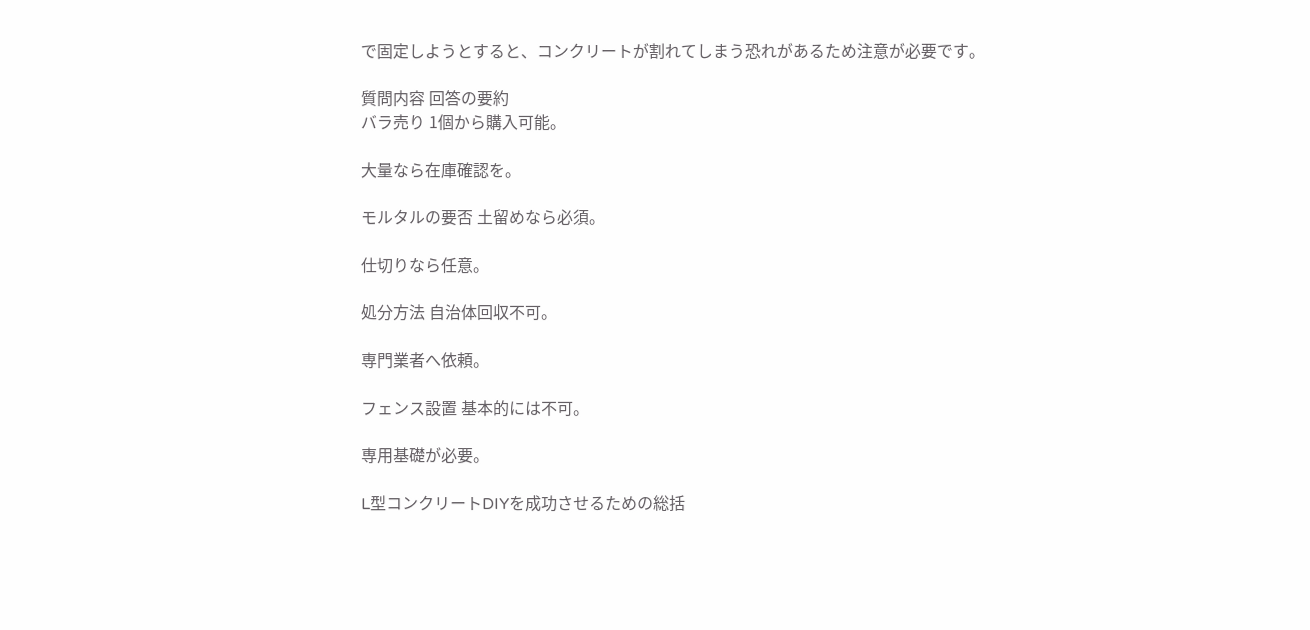で固定しようとすると、コンクリートが割れてしまう恐れがあるため注意が必要です。

質問内容 回答の要約
バラ売り 1個から購入可能。

大量なら在庫確認を。

モルタルの要否 土留めなら必須。

仕切りなら任意。

処分方法 自治体回収不可。

専門業者へ依頼。

フェンス設置 基本的には不可。

専用基礎が必要。

L型コンクリートDIYを成功させるための総括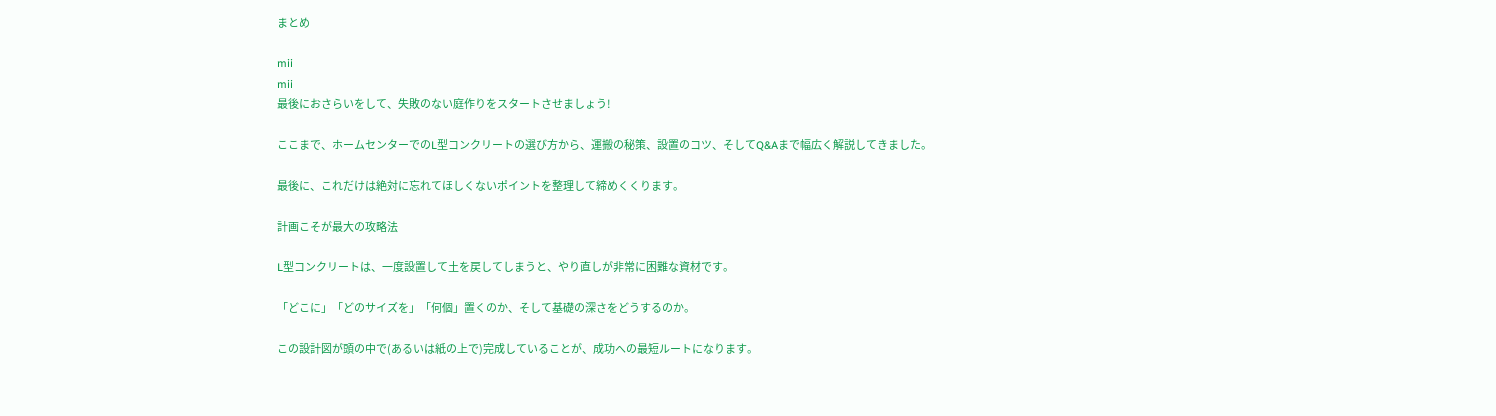まとめ

mii
mii
最後におさらいをして、失敗のない庭作りをスタートさせましょう!

ここまで、ホームセンターでのL型コンクリートの選び方から、運搬の秘策、設置のコツ、そしてQ&Aまで幅広く解説してきました。

最後に、これだけは絶対に忘れてほしくないポイントを整理して締めくくります。

計画こそが最大の攻略法

L型コンクリートは、一度設置して土を戻してしまうと、やり直しが非常に困難な資材です。

「どこに」「どのサイズを」「何個」置くのか、そして基礎の深さをどうするのか。

この設計図が頭の中で(あるいは紙の上で)完成していることが、成功への最短ルートになります。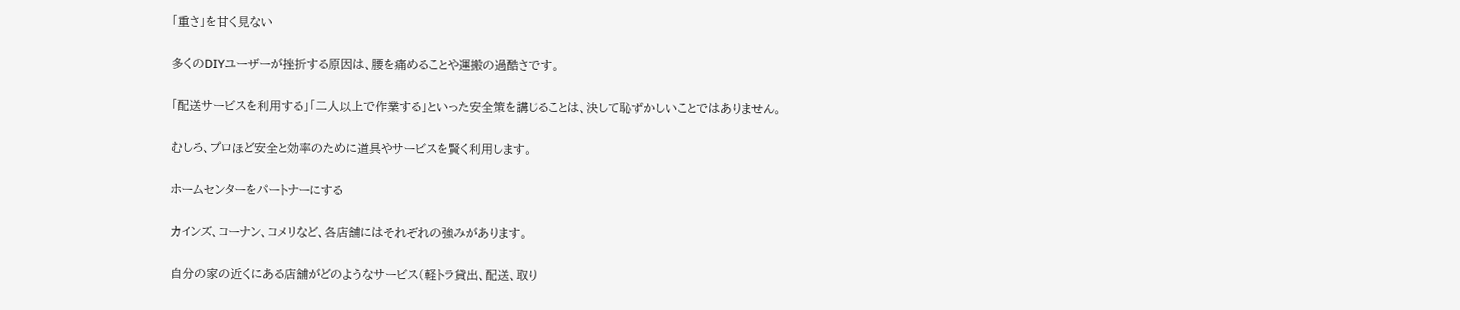「重さ」を甘く見ない

多くのDIYユーザーが挫折する原因は、腰を痛めることや運搬の過酷さです。

「配送サービスを利用する」「二人以上で作業する」といった安全策を講じることは、決して恥ずかしいことではありません。

むしろ、プロほど安全と効率のために道具やサービスを賢く利用します。

ホームセンターをパートナーにする

カインズ、コーナン、コメリなど、各店舗にはそれぞれの強みがあります。

自分の家の近くにある店舗がどのようなサービス(軽トラ貸出、配送、取り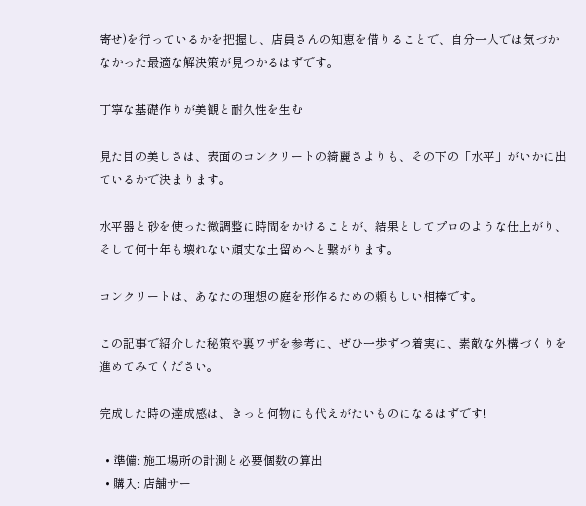寄せ)を行っているかを把握し、店員さんの知恵を借りることで、自分一人では気づかなかった最適な解決策が見つかるはずです。

丁寧な基礎作りが美観と耐久性を生む

見た目の美しさは、表面のコンクリートの綺麗さよりも、その下の「水平」がいかに出ているかで決まります。

水平器と砂を使った微調整に時間をかけることが、結果としてプロのような仕上がり、そして何十年も壊れない頑丈な土留めへと繋がります。

コンクリートは、あなたの理想の庭を形作るための頼もしい相棒です。

この記事で紹介した秘策や裏ワザを参考に、ぜひ一歩ずつ着実に、素敵な外構づくりを進めてみてください。

完成した時の達成感は、きっと何物にも代えがたいものになるはずです!

  • 準備: 施工場所の計測と必要個数の算出
  • 購入: 店舗サー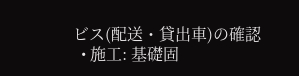ビス(配送・貸出車)の確認
  • 施工: 基礎固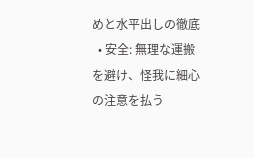めと水平出しの徹底
  • 安全: 無理な運搬を避け、怪我に細心の注意を払う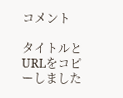コメント

タイトルとURLをコピーしました